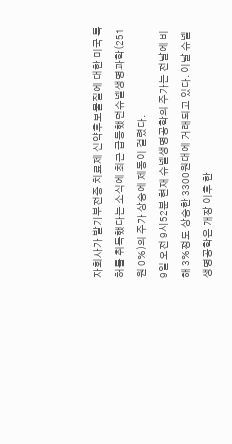자회사가 발기부전증 치료제 신약후보물질에 대한 미국 특허를 취득했다는 소식에 최근 급등했던슈넬생명과학(251원 0%)의 주가 상승에 제동이 걸렸다.
9일 오전 9시52분 현재 슈넬생명공학의 주가는 전날에 비해 3%정도 상승한 3300원대에 거래되고 있다. 이날 슈넬생명공학은 개장 이후 한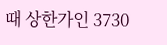때 상한가인 3730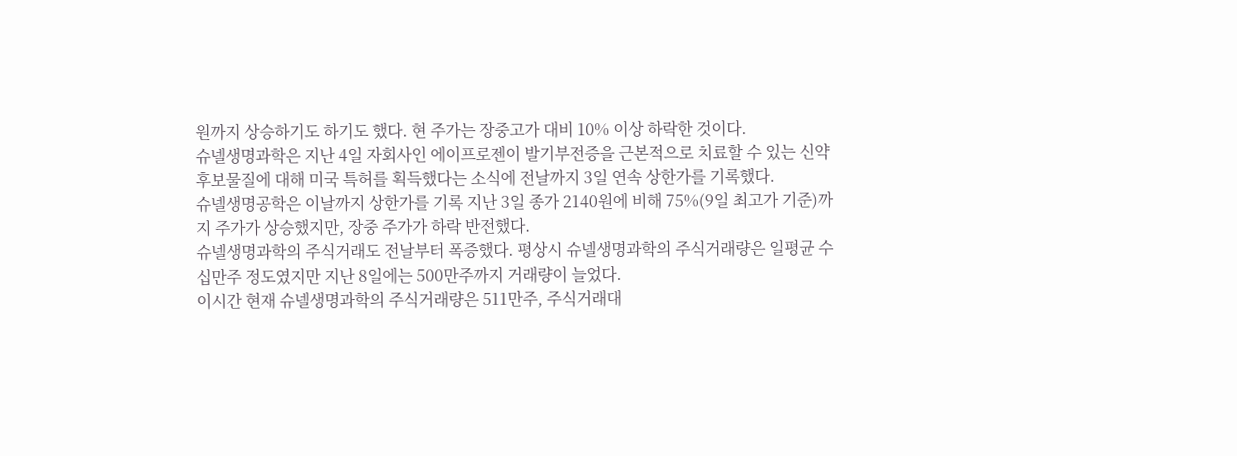원까지 상승하기도 하기도 했다. 현 주가는 장중고가 대비 10% 이상 하락한 것이다.
슈넬생명과학은 지난 4일 자회사인 에이프로젠이 발기부전증을 근본적으로 치료할 수 있는 신약후보물질에 대해 미국 특허를 획득했다는 소식에 전날까지 3일 연속 상한가를 기록했다.
슈넬생명공학은 이날까지 상한가를 기록 지난 3일 종가 2140원에 비해 75%(9일 최고가 기준)까지 주가가 상승했지만, 장중 주가가 하락 반전했다.
슈넬생명과학의 주식거래도 전날부터 폭증했다. 평상시 슈넬생명과학의 주식거래량은 일평균 수십만주 정도였지만 지난 8일에는 500만주까지 거래량이 늘었다.
이시간 현재 슈넬생명과학의 주식거래량은 511만주, 주식거래대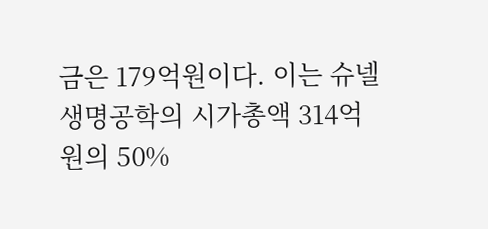금은 179억원이다. 이는 슈넬생명공학의 시가총액 314억원의 50%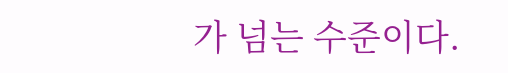가 넘는 수준이다.